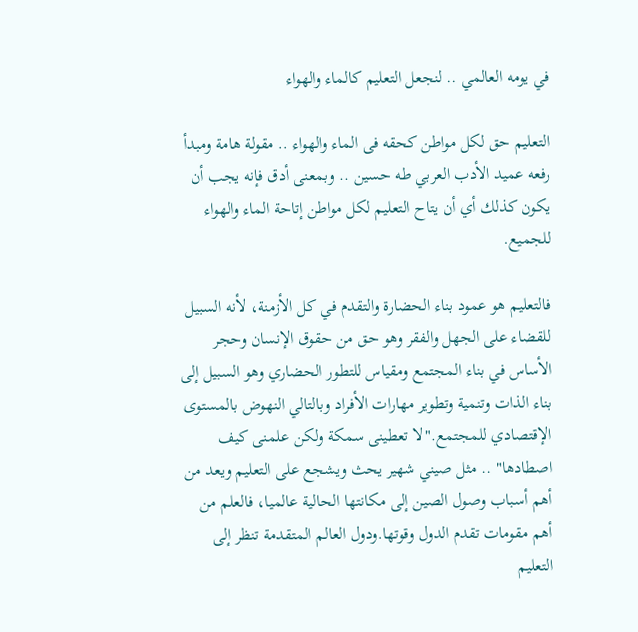في يومه العالمي .. لنجعل التعليم كالماء والهواء

التعليم حق لكل مواطن كحقه فى الماء والهواء .. مقولة هامة ومبدأ رفعه عميد الأدب العربي طه حسين .. وبمعنى أدق فإنه يجب أن يكون كذلك أي أن يتاح التعليم لكل مواطن إتاحة الماء والهواء للجميع.

فالتعليم هو عمود بناء الحضارة والتقدم في كل الأزمنة، لأنه السبيل للقضاء على الجهل والفقر وهو حق من حقوق الإنسان وحجر الأساس في بناء المجتمع ومقياس للتطور الحضاري وهو السبيل إلى بناء الذات وتنمية وتطوير مهارات الأفراد وبالتالي النهوض بالمستوى الإقتصادي للمجتمع."لا تعطينى سمكة ولكن علمنى كيف اصطادها" .. مثل صيني شهير يحث ويشجع على التعليم ويعد من أهم أسباب وصول الصين إلى مكانتها الحالية عالميا، فالعلم من أهم مقومات تقدم الدول وقوتها.ودول العالم المتقدمة تنظر إلى التعليم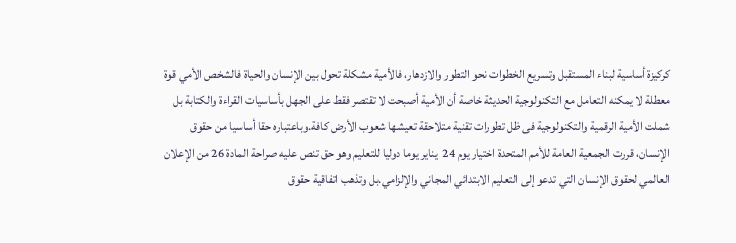كركيزة أساسية لبناء المستقبل وتسريع الخطوات نحو التطور والازدهار، فالأمية مشكلة تحول بين الإنسان والحياة فالشخص الأمي قوة معطلة لا يمكنه التعامل مع التكنولوجية الحديثة خاصة أن الأمية أصبحت لا تقتصر فقط على الجهل بأساسيات القراءة والكتابة بل شملت الأمية الرقمية والتكنولوجية فى ظل تطورات تقنية متلاحقة تعيشها شعوب الأرض كافة.وباعتباره حقا أساسيا من حقوق الإنسان، قررت الجمعية العامة للأمم المتحدة اختيار يوم 24  يناير يوما دوليا للتعليم وهو حق تنص عليه صراحة المادة 26 من الإعلان العالمي لحقوق الإنسان التي تدعو إلى التعليم الابتدائي المجاني والإلزامي.بل وتذهب اتفاقية حقوق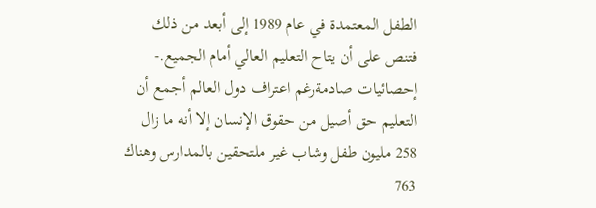الطفل المعتمدة في عام 1989 إلى أبعد من ذلك فتنص على أن يتاح التعليم العالي أمام الجميع.- إحصائيات صادمةرغم اعتراف دول العالم أجمع أن التعليم حق أصيل من حقوق الإنسان إلا أنه ما زال 258 مليون طفل وشاب غير ملتحقين بالمدارس وهناك 763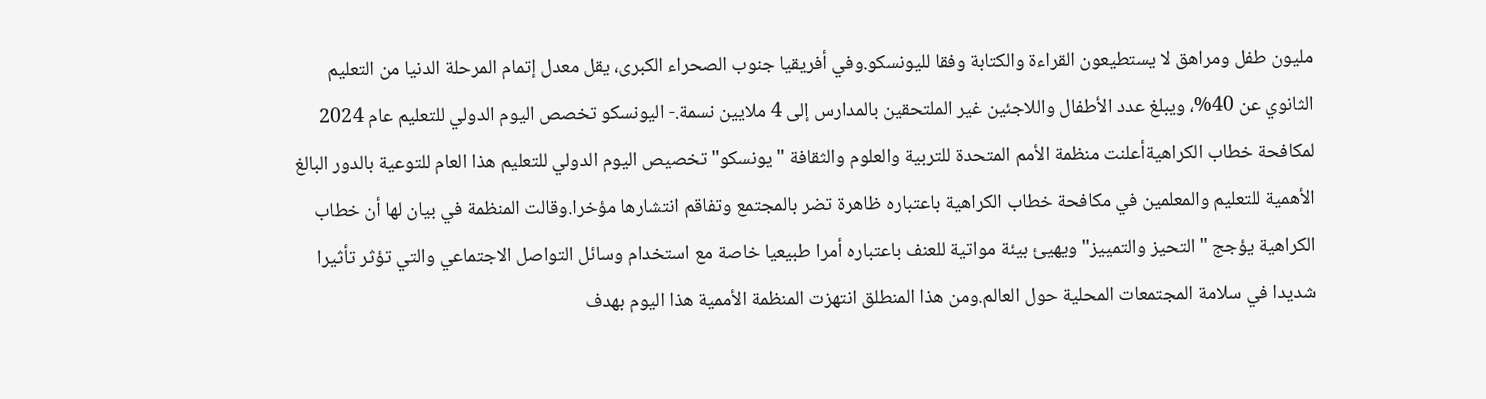مليون طفل ومراهق لا يستطيعون القراءة والكتابة وفقا لليونسكو.وفي أفريقيا جنوب الصحراء الكبرى، يقل معدل إتمام المرحلة الدنيا من التعليم الثانوي عن 40%، ويبلغ عدد الأطفال واللاجئين غير الملتحقين بالمدارس إلى 4 ملايين نسمة.- اليونسكو تخصص اليوم الدولي للتعليم عام 2024 لمكافحة خطاب الكراهيةأعلنت منظمة الأمم المتحدة للتربية والعلوم والثقافة "يونسكو" تخصيص اليوم الدولي للتعليم هذا العام للتوعية بالدور البالغ الأهمية للتعليم والمعلمين في مكافحة خطاب الكراهية باعتباره ظاهرة تضر بالمجتمع وتفاقم انتشارها مؤخرا.وقالت المنظمة في بيان لها أن خطاب الكراهية يؤجج "التحيز والتمييز" ويهيئ بيئة مواتية للعنف باعتباره أمرا طبيعيا خاصة مع استخدام وسائل التواصل الاجتماعي والتي تؤثر تأثيرا شديدا في سلامة المجتمعات المحلية حول العالم.ومن هذا المنطلق انتهزت المنظمة الأممية هذا اليوم بهدف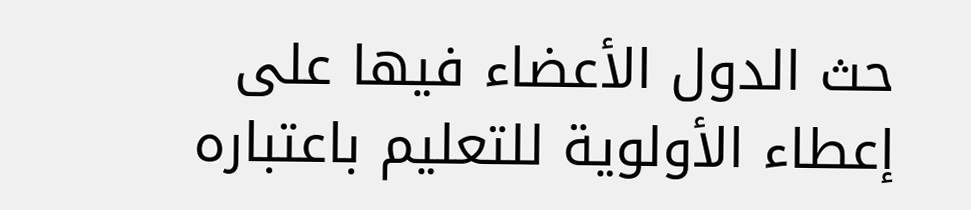حث الدول الأعضاء فيها على إعطاء الأولوية للتعليم باعتباره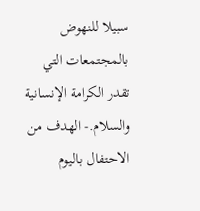سبيلا للنهوض بالمجتمعات التي تقدر الكرامة الإنسانية والسلام.- الهدف من الاحتفال باليوم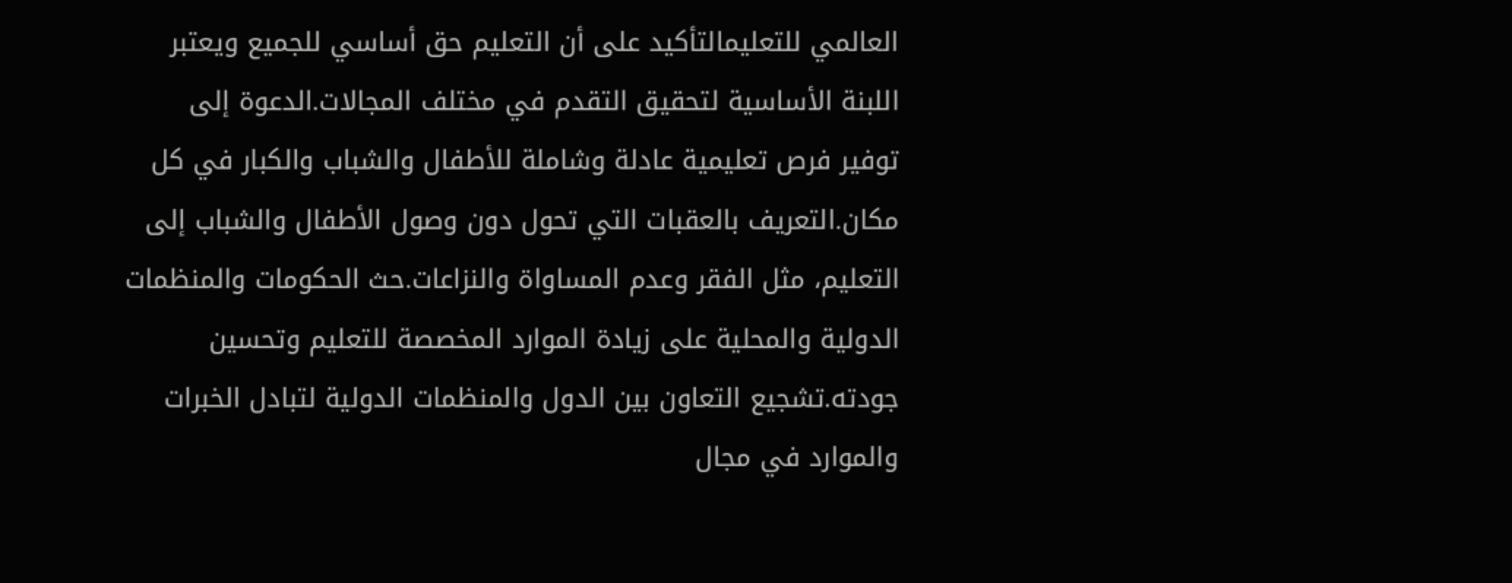العالمي للتعليمالتأكيد على أن التعليم حق أساسي للجميع ويعتبر اللبنة الأساسية لتحقيق التقدم في مختلف المجالات.الدعوة إلى توفير فرص تعليمية عادلة وشاملة للأطفال والشباب والكبار في كل مكان.التعريف بالعقبات التي تحول دون وصول الأطفال والشباب إلى التعليم، مثل الفقر وعدم المساواة والنزاعات.حث الحكومات والمنظمات الدولية والمحلية على زيادة الموارد المخصصة للتعليم وتحسين جودته.تشجيع التعاون بين الدول والمنظمات الدولية لتبادل الخبرات والموارد في مجال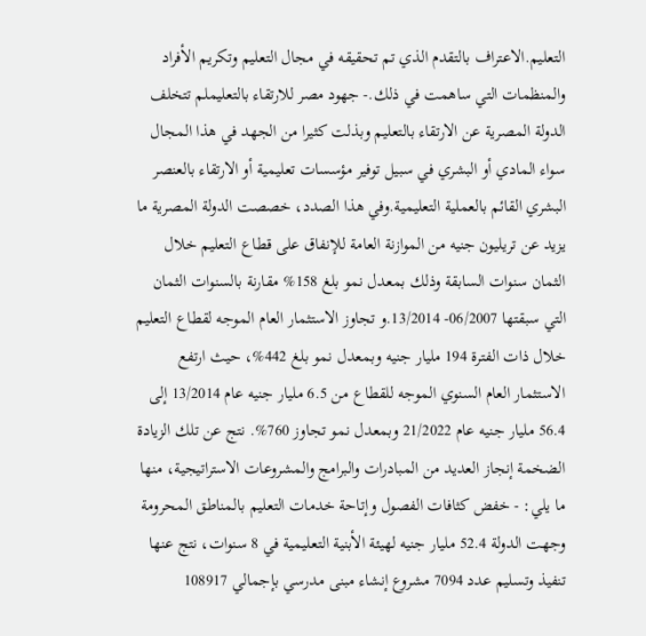التعليم.الاعتراف بالتقدم الذي تم تحقيقه في مجال التعليم وتكريم الأفراد والمنظمات التي ساهمت في ذلك.- جهود مصر للارتقاء بالتعليملم تتخلف الدولة المصرية عن الارتقاء بالتعليم وبذلت كثيرا من الجهد في هذا المجال سواء المادي أو البشري في سبيل توفير مؤسسات تعليمية أو الارتقاء بالعنصر البشري القائم بالعملية التعليمية.وفي هذا الصدد، خصصت الدولة المصرية ما يزيد عن تريليون جنيه من الموازنة العامة للإنفاق على قطاع التعليم خلال الثمان سنوات السابقة وذلك بمعدل نمو بلغ 158% مقارنة بالسنوات الثمان التي سبقتها 06/2007- 13/2014.و تجاوز الاستثمار العام الموجه لقطاع التعليم خلال ذات الفترة 194 مليار جنيه وبمعدل نمو بلغ 442%، حيث ارتفع الاستثمار العام السنوي الموجه للقطاع من 6.5 مليار جنيه عام 13/2014 إلى 56.4 مليار جنيه عام 21/2022 وبمعدل نمو تجاوز 760%. نتج عن تلك الزيادة الضخمة إنجاز العديد من المبادرات والبرامج والمشروعات الاستراتيجية، منها ما يلي: - خفض كثافات الفصول وإتاحة خدمات التعليم بالمناطق المحرومة وجهت الدولة 52.4 مليار جنيه لهيئة الأبنية التعليمية في 8 سنوات، نتج عنها تنفيذ وتسليم عدد 7094 مشروع إنشاء مبنى مدرسي بإجمالي 108917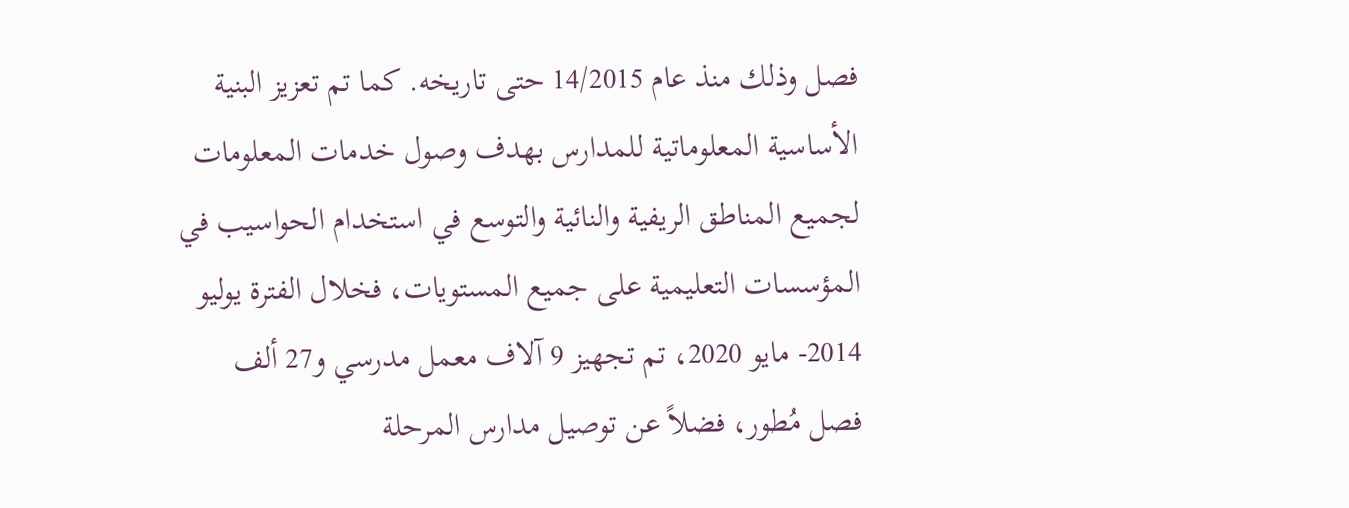فصل وذلك منذ عام 14/2015 حتى تاريخه. كما تم تعزيز البنية الأساسية المعلوماتية للمدارس بهدف وصول خدمات المعلومات لجميع المناطق الريفية والنائية والتوسع في استخدام الحواسيب في المؤسسات التعليمية على جميع المستويات، فخلال الفترة يوليو 2014- مايو 2020، تم تجهيز 9 آلاف معمل مدرسي و27 ألف فصل مُطور، فضلاً عن توصيل مدارس المرحلة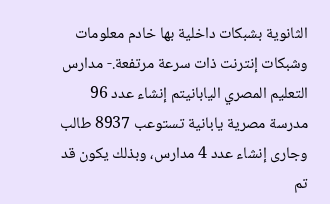الثانوية بشبكات داخلية بها خادم معلومات وشبكات إنترنت ذات سرعة مرتفعة.- مدارس التعليم المصري اليابانيتم إنشاء عدد 96 مدرسة مصرية يابانية تستوعب 8937 طالب وجارى إنشاء عدد 4 مدارس، وبذلك يكون قد تم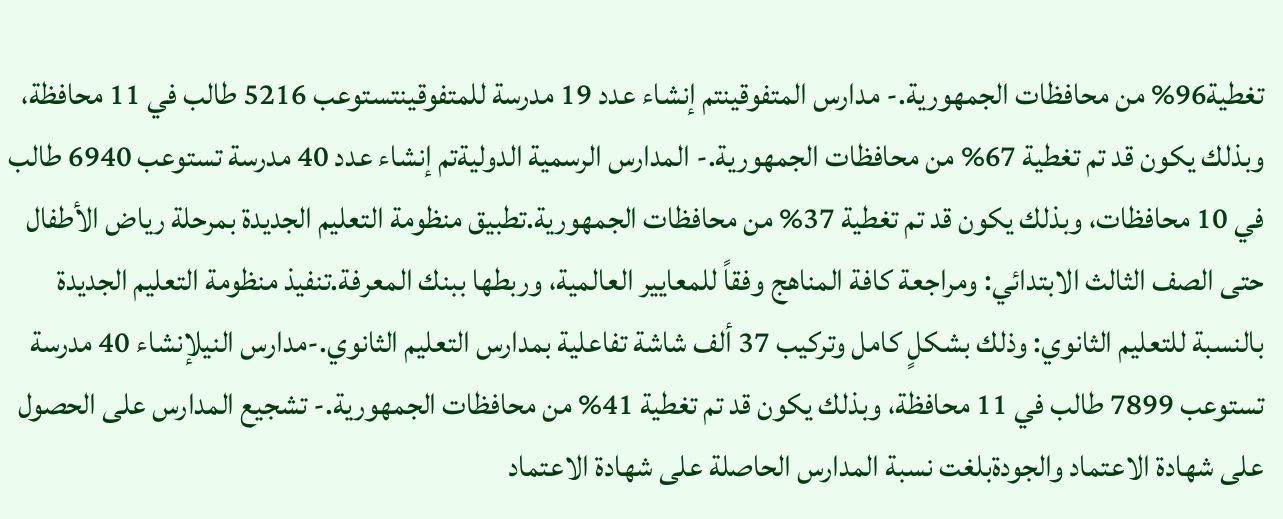تغطية96% من محافظات الجمهورية.- مدارس المتفوقينتم إنشاء عدد 19 مدرسة للمتفوقينتستوعب 5216 طالب في 11 محافظة، وبذلك يكون قد تم تغطية 67% من محافظات الجمهورية.- المدارس الرسمية الدوليةتم إنشاء عدد 40 مدرسة تستوعب 6940 طالب في 10 محافظات، وبذلك يكون قد تم تغطية 37% من محافظات الجمهورية.تطبيق منظومة التعليم الجديدة بمرحلة رياض الأطفال حتى الصف الثالث الابتدائي: ومراجعة كافة المناهج وفقاً للمعايير العالمية، وربطها ببنك المعرفة.تنفيذ منظومة التعليم الجديدة بالنسبة للتعليم الثانوي: وذلك بشكلٍ كامل وتركيب 37 ألف شاشة تفاعلية بمدارس التعليم الثانوي.-مدارس النيلإنشاء 40 مدرسة تستوعب 7899 طالب في 11 محافظة، وبذلك يكون قد تم تغطية 41% من محافظات الجمهورية.- تشجيع المدارس على الحصول على شهادة الاعتماد والجودةبلغت نسبة المدارس الحاصلة على شهادة الاعتماد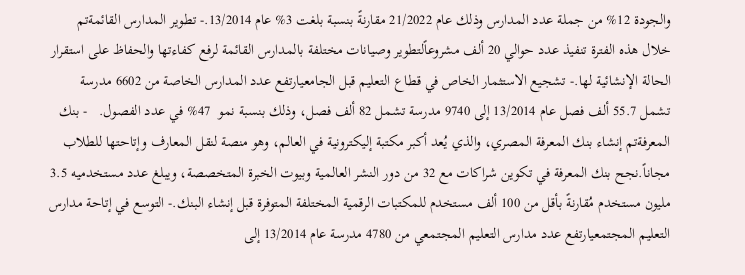والجودة 12% من جملة عدد المدارس وذلك عام 21/2022 مقارنةً بنسبة بلغت 3% عام 13/2014.- تطوير المدارس القائمةتم خلال هذه الفترة تنفيذ عدد حوالي 20 ألف مشروعاًلتطوير وصيانات مختلفة بالمدارس القائمة لرفع كفاءتها والحفاظ على استقرار الحالة الإنشائية لها.- تشجيع الاستثمار الخاص في قطاع التعليم قبل الجامعيارتفع عدد المدارس الخاصة من 6602 مدرسة تشمل 55.7 ألف فصل عام 13/2014 إلى 9740 مدرسة تشمل 82 ألف فصل، وذلك بنسبة نمو  47% في عدد الفصول.   - بنك المعرفةتم إنشاء بنك المعرفة المصري، والذي يُعد أكبر مكتبة إليكترونية في العالم، وهو منصة لنقل المعارف وإتاحتها للطلاب مجاناً.نجح بنك المعرفة في تكوين شراكات مع 32 من دور النشر العالمية وبيوت الخبرة المتخصصة، ويبلغ عدد مستخدميه 3.5 مليون مستخدم مُقارنةً بأقل من 100 ألف مستخدم للمكتبات الرقمية المختلفة المتوفرة قبل إنشاء البنك.- التوسع في إتاحة مدارس التعليم المجتمعيارتفع عدد مدارس التعليم المجتمعي من 4780 مدرسة عام 13/2014 إلى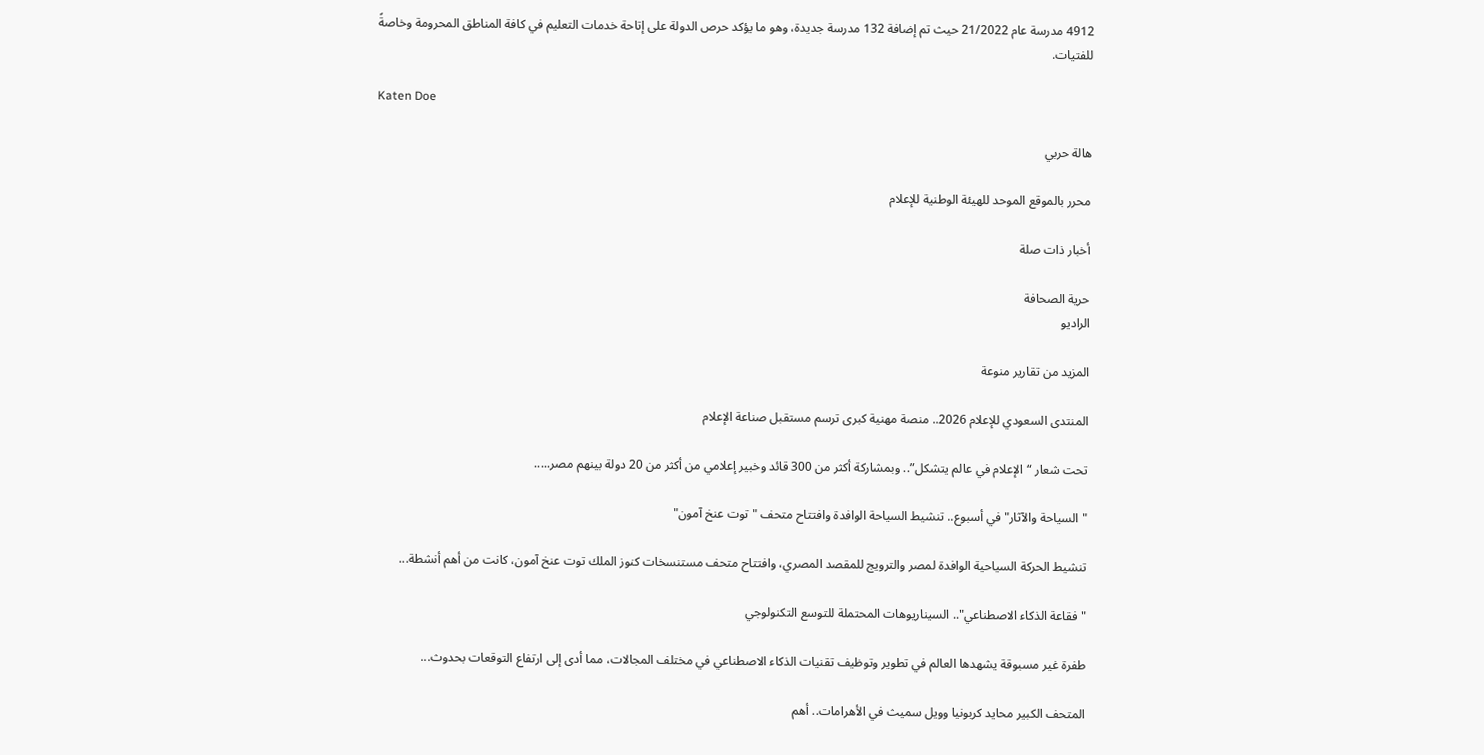4912 مدرسة عام 21/2022 حيث تم إضافة 132 مدرسة جديدة، وهو ما يؤكد حرص الدولة على إتاحة خدمات التعليم في كافة المناطق المحرومة وخاصةً للفتيات.

Katen Doe

هالة حربي

محرر بالموقع الموحد للهيئة الوطنية للإعلام

أخبار ذات صلة

حرية الصحافة
الراديو

المزيد من تقارير منوعة

المنتدى السعودي للإعلام 2026.. منصة مهنية كبرى ترسم مستقبل صناعة الإعلام

تحت شعار “الإعلام في عالم يتشكل”.. وبمشاركة أكثر من 300 قائد وخبير إعلامي من أكثر من 20 دولة بينهم مصر.....

"السياحة والآثار" في أسبوع.. تنشيط السياحة الوافدة وافتتاح متحف "توت عنخ آمون"

تنشيط الحركة السياحية الوافدة لمصر والترويج للمقصد المصري، وافتتاح متحف مستنسخات كنوز الملك توت عنخ آمون، كانت من أهم أنشطة...

"فقاعة الذكاء الاصطناعي".. السيناريوهات المحتملة للتوسع التكنولوجي

طفرة غير مسبوقة يشهدها العالم في تطوير وتوظيف تقنيات الذكاء الاصطناعي في مختلف المجالات، مما أدى إلى ارتفاع التوقعات بحدوث...

المتحف الكبير محايد كربونيا وويل سميث في الأهرامات.. أهم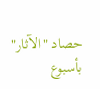حصاد "الآثار" بأسبوع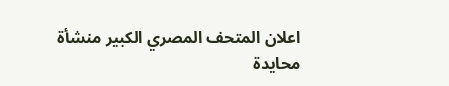اعلان المتحف المصري الكبير منشأة محايدة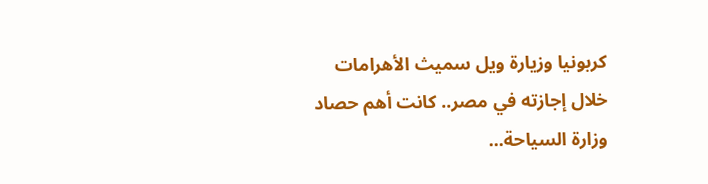كربونيا وزيارة ويل سميث الأهرامات خلال إجازته في مصر.. كانت أهم حصاد وزارة السياحة...